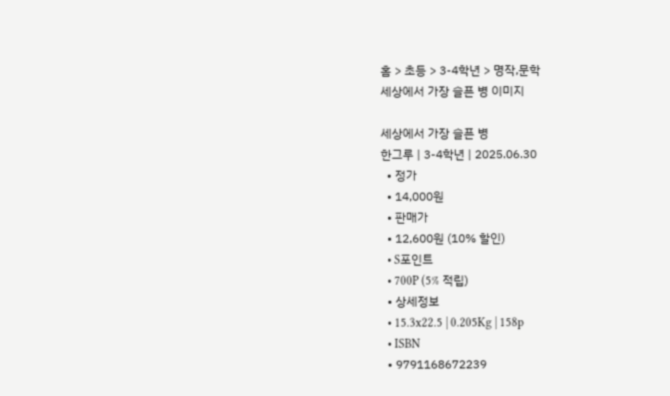홈 > 초등 > 3-4학년 > 명작,문학
세상에서 가장 슬픈 병 이미지

세상에서 가장 슬픈 병
한그루 | 3-4학년 | 2025.06.30
  • 정가
  • 14,000원
  • 판매가
  • 12,600원 (10% 할인)
  • S포인트
  • 700P (5% 적립)
  • 상세정보
  • 15.3x22.5 | 0.205Kg | 158p
  • ISBN
  • 9791168672239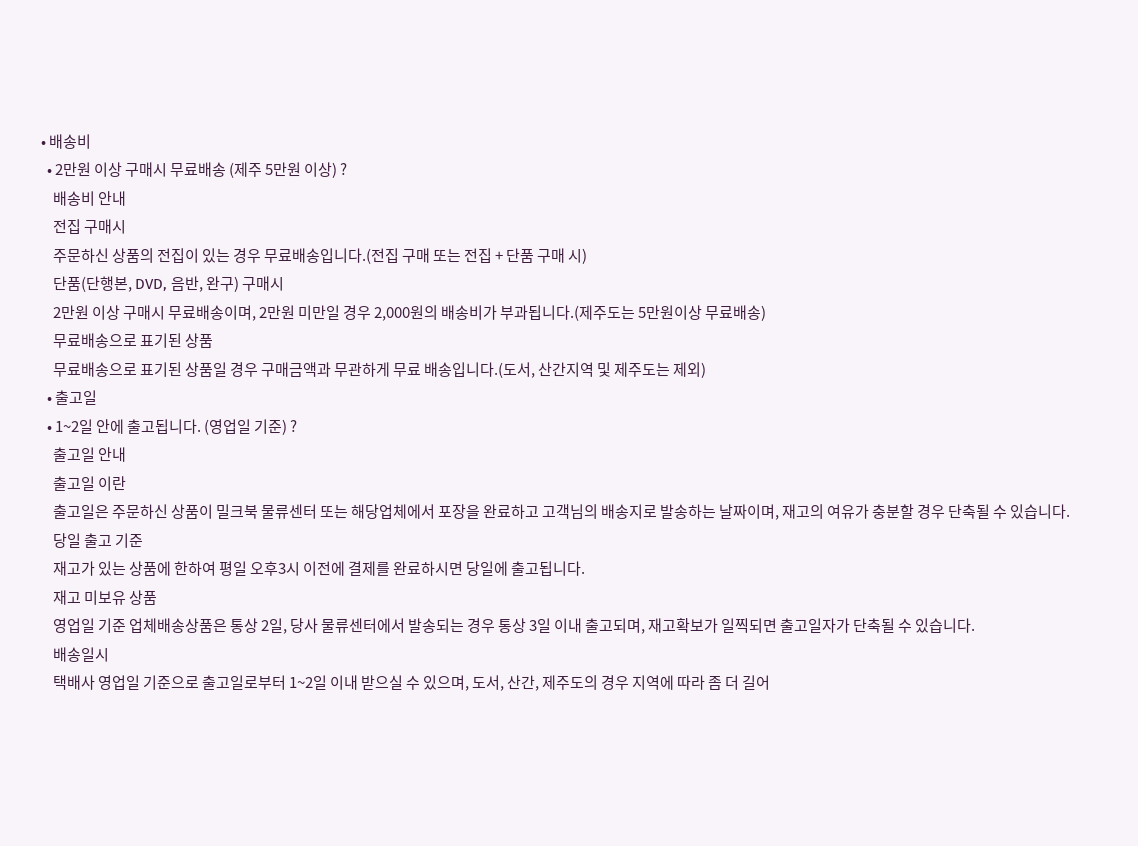• 배송비
  • 2만원 이상 구매시 무료배송 (제주 5만원 이상) ?
    배송비 안내
    전집 구매시
    주문하신 상품의 전집이 있는 경우 무료배송입니다.(전집 구매 또는 전집 + 단품 구매 시)
    단품(단행본, DVD, 음반, 완구) 구매시
    2만원 이상 구매시 무료배송이며, 2만원 미만일 경우 2,000원의 배송비가 부과됩니다.(제주도는 5만원이상 무료배송)
    무료배송으로 표기된 상품
    무료배송으로 표기된 상품일 경우 구매금액과 무관하게 무료 배송입니다.(도서, 산간지역 및 제주도는 제외)
  • 출고일
  • 1~2일 안에 출고됩니다. (영업일 기준) ?
    출고일 안내
    출고일 이란
    출고일은 주문하신 상품이 밀크북 물류센터 또는 해당업체에서 포장을 완료하고 고객님의 배송지로 발송하는 날짜이며, 재고의 여유가 충분할 경우 단축될 수 있습니다.
    당일 출고 기준
    재고가 있는 상품에 한하여 평일 오후3시 이전에 결제를 완료하시면 당일에 출고됩니다.
    재고 미보유 상품
    영업일 기준 업체배송상품은 통상 2일, 당사 물류센터에서 발송되는 경우 통상 3일 이내 출고되며, 재고확보가 일찍되면 출고일자가 단축될 수 있습니다.
    배송일시
    택배사 영업일 기준으로 출고일로부터 1~2일 이내 받으실 수 있으며, 도서, 산간, 제주도의 경우 지역에 따라 좀 더 길어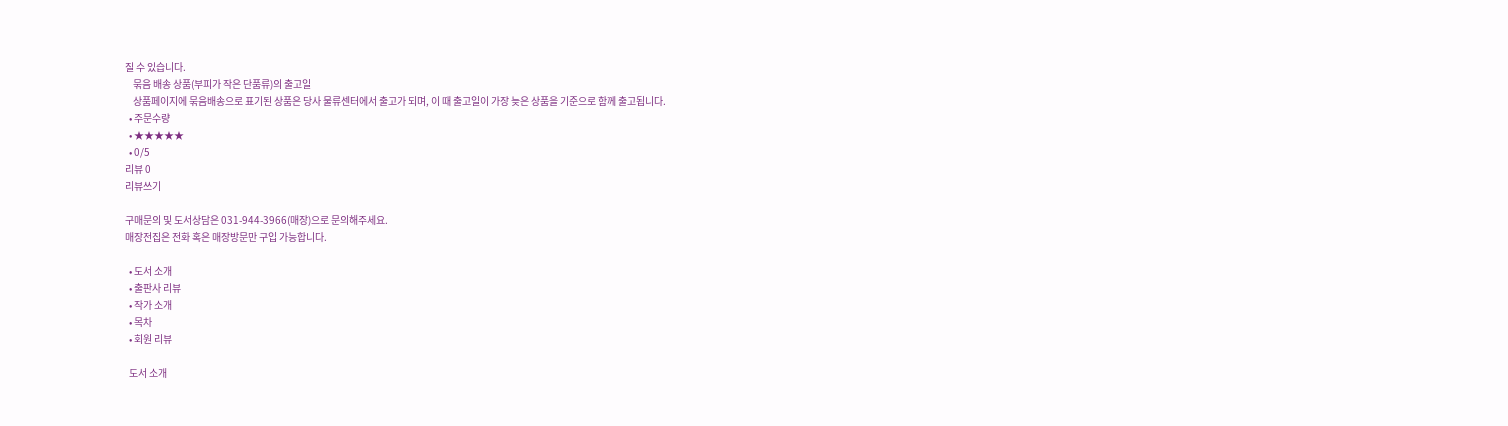질 수 있습니다.
    묶음 배송 상품(부피가 작은 단품류)의 출고일
    상품페이지에 묶음배송으로 표기된 상품은 당사 물류센터에서 출고가 되며, 이 때 출고일이 가장 늦은 상품을 기준으로 함께 출고됩니다.
  • 주문수량
  • ★★★★★
  • 0/5
리뷰 0
리뷰쓰기

구매문의 및 도서상담은 031-944-3966(매장)으로 문의해주세요.
매장전집은 전화 혹은 매장방문만 구입 가능합니다.

  • 도서 소개
  • 출판사 리뷰
  • 작가 소개
  • 목차
  • 회원 리뷰

  도서 소개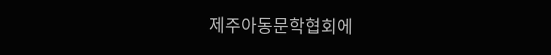제주아동문학협회에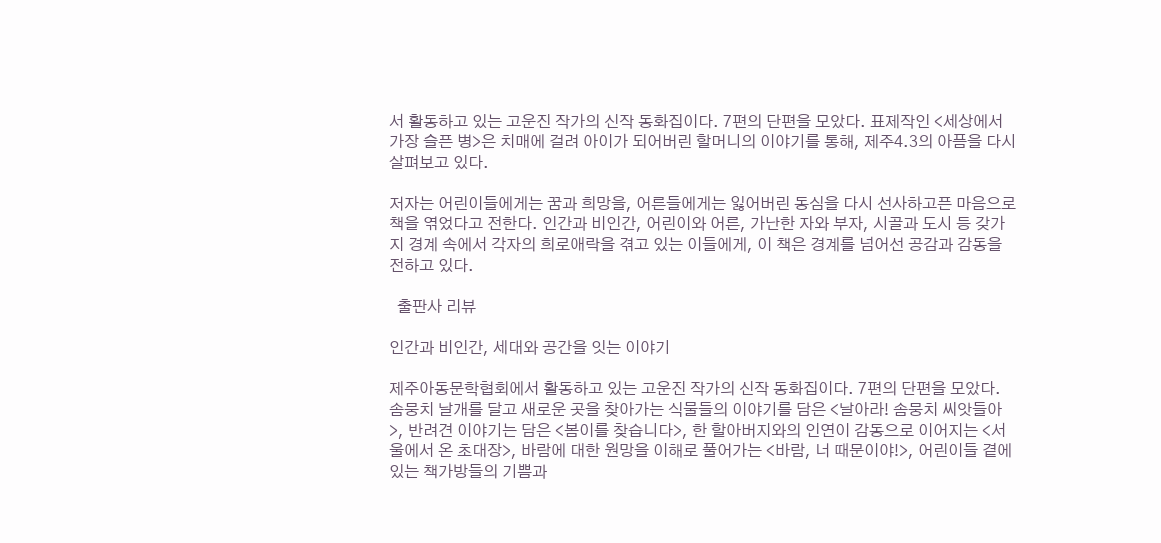서 활동하고 있는 고운진 작가의 신작 동화집이다. 7편의 단편을 모았다. 표제작인 <세상에서 가장 슬픈 병>은 치매에 걸려 아이가 되어버린 할머니의 이야기를 통해, 제주4.3의 아픔을 다시 살펴보고 있다.

저자는 어린이들에게는 꿈과 희망을, 어른들에게는 잃어버린 동심을 다시 선사하고픈 마음으로 책을 엮었다고 전한다. 인간과 비인간, 어린이와 어른, 가난한 자와 부자, 시골과 도시 등 갖가지 경계 속에서 각자의 희로애락을 겪고 있는 이들에게, 이 책은 경계를 넘어선 공감과 감동을 전하고 있다.

  출판사 리뷰

인간과 비인간, 세대와 공간을 잇는 이야기

제주아동문학협회에서 활동하고 있는 고운진 작가의 신작 동화집이다. 7편의 단편을 모았다.
솜뭉치 날개를 달고 새로운 곳을 찾아가는 식물들의 이야기를 담은 <날아라! 솜뭉치 씨앗들아>, 반려견 이야기는 담은 <봄이를 찾습니다>, 한 할아버지와의 인연이 감동으로 이어지는 <서울에서 온 초대장>, 바람에 대한 원망을 이해로 풀어가는 <바람, 너 때문이야!>, 어린이들 곁에 있는 책가방들의 기쁨과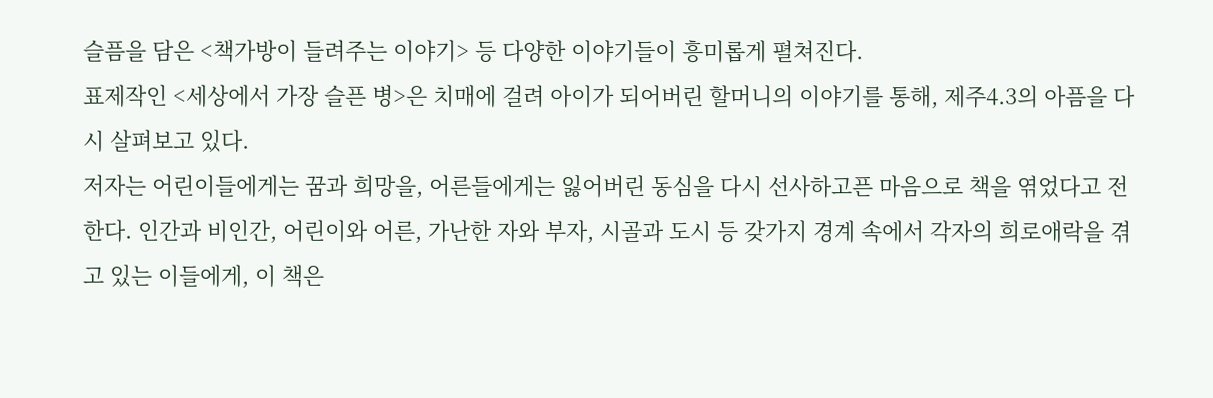슬픔을 담은 <책가방이 들려주는 이야기> 등 다양한 이야기들이 흥미롭게 펼쳐진다.
표제작인 <세상에서 가장 슬픈 병>은 치매에 걸려 아이가 되어버린 할머니의 이야기를 통해, 제주4.3의 아픔을 다시 살펴보고 있다.
저자는 어린이들에게는 꿈과 희망을, 어른들에게는 잃어버린 동심을 다시 선사하고픈 마음으로 책을 엮었다고 전한다. 인간과 비인간, 어린이와 어른, 가난한 자와 부자, 시골과 도시 등 갖가지 경계 속에서 각자의 희로애락을 겪고 있는 이들에게, 이 책은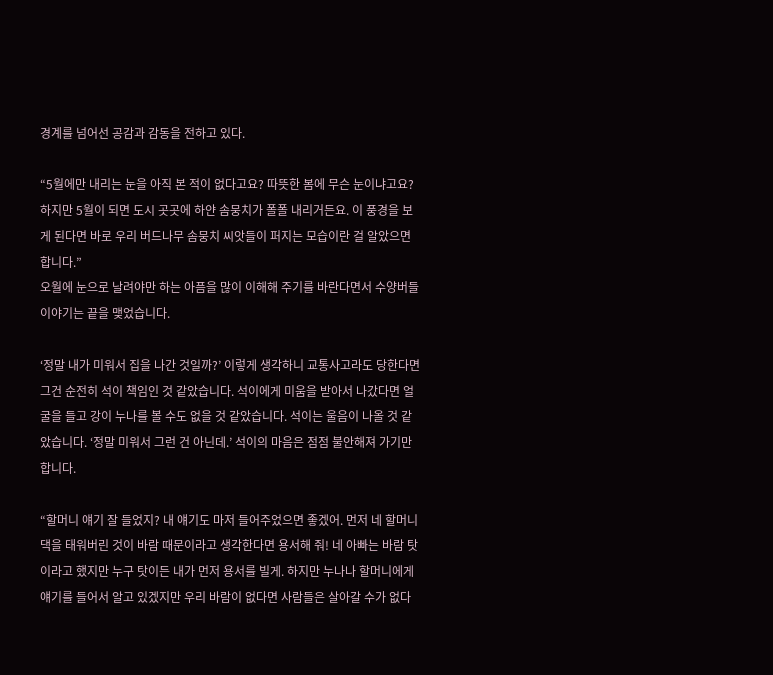경계를 넘어선 공감과 감동을 전하고 있다.

“5월에만 내리는 눈을 아직 본 적이 없다고요? 따뜻한 봄에 무슨 눈이냐고요? 하지만 5월이 되면 도시 곳곳에 하얀 솜뭉치가 폴폴 내리거든요. 이 풍경을 보게 된다면 바로 우리 버드나무 솜뭉치 씨앗들이 퍼지는 모습이란 걸 알았으면 합니다.”
오월에 눈으로 날려야만 하는 아픔을 많이 이해해 주기를 바란다면서 수양버들 이야기는 끝을 맺었습니다.

‘정말 내가 미워서 집을 나간 것일까?’ 이렇게 생각하니 교통사고라도 당한다면 그건 순전히 석이 책임인 것 같았습니다. 석이에게 미움을 받아서 나갔다면 얼굴을 들고 강이 누나를 볼 수도 없을 것 같았습니다. 석이는 울음이 나올 것 같았습니다. ‘정말 미워서 그런 건 아닌데.’ 석이의 마음은 점점 불안해져 가기만 합니다.

“할머니 얘기 잘 들었지? 내 얘기도 마저 들어주었으면 좋겠어. 먼저 네 할머니 댁을 태워버린 것이 바람 때문이라고 생각한다면 용서해 줘! 네 아빠는 바람 탓이라고 했지만 누구 탓이든 내가 먼저 용서를 빌게. 하지만 누나나 할머니에게 얘기를 들어서 알고 있겠지만 우리 바람이 없다면 사람들은 살아갈 수가 없다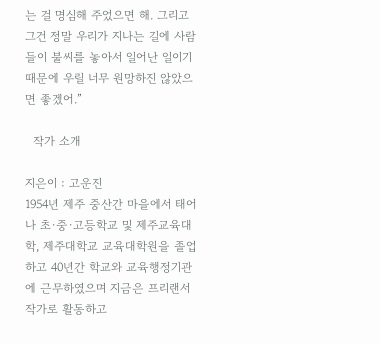는 걸 명심해 주었으면 해. 그리고 그건 정말 우리가 지나는 길에 사람들이 불씨를 놓아서 일어난 일이기 때문에 우릴 너무 원망하진 않았으면 좋겠어.”

  작가 소개

지은이 : 고운진
1954년 제주 중산간 마을에서 태어나 초·중·고등학교 및 제주교육대학, 제주대학교 교육대학원을 졸업하고 40년간 학교와 교육행정기관에 근무하였으며 지금은 프리랜서 작가로 활동하고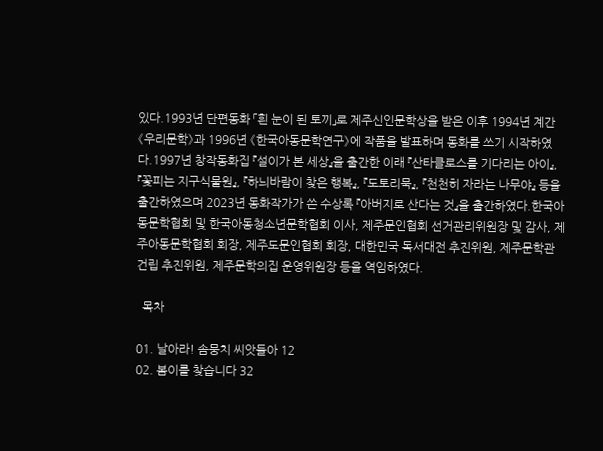있다.1993년 단편동화 「흰 눈이 된 토끼」로 제주신인문학상을 받은 이후 1994년 계간 《우리문학》과 1996년 《한국아동문학연구》에 작품을 발표하며 동화를 쓰기 시작하였다.1997년 창작동화집 『설이가 본 세상』을 출간한 이래 『산타클로스를 기다리는 아이』, 『꽃피는 지구식물원』, 『하늬바람이 찾은 행복』, 『도토리묵』, 『천천히 자라는 나무야』 등을 출간하였으며 2023년 동화작가가 쓴 수상록 『아버지로 산다는 것』을 출간하였다.한국아동문학협회 및 한국아동청소년문학협회 이사, 제주문인협회 선거관리위원장 및 감사, 제주아동문학협회 회장, 제주도문인협회 회장, 대한민국 독서대전 추진위원, 제주문학관 건립 추진위원, 제주문학의집 운영위원장 등을 역임하였다.

  목차

01. 날아라! 솜뭉치 씨앗들아 12
02. 봄이를 찾습니다 32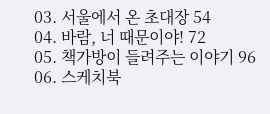03. 서울에서 온 초대장 54
04. 바람, 너 때문이야! 72
05. 책가방이 들려주는 이야기 96
06. 스케치북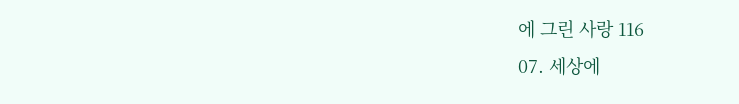에 그린 사랑 116
07. 세상에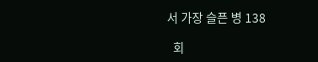서 가장 슬픈 병 138

  회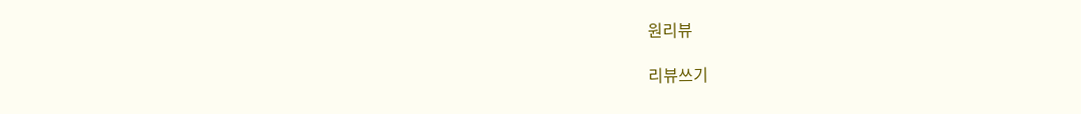원리뷰

리뷰쓰기